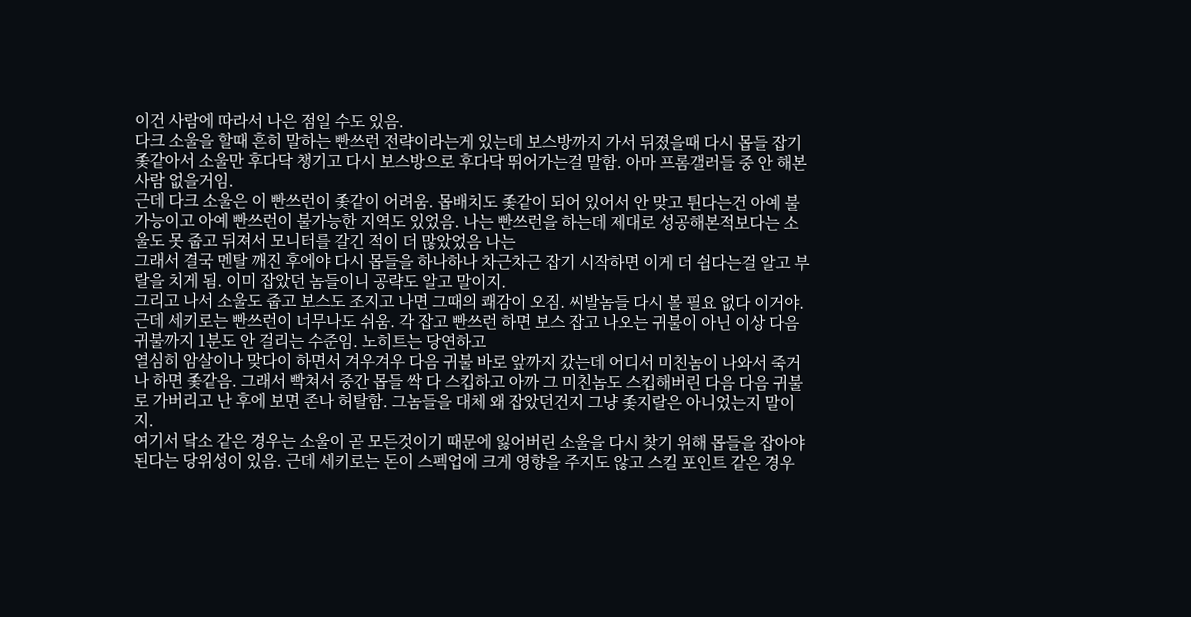이건 사람에 따라서 나은 점일 수도 있음.
다크 소울을 할때 흔히 말하는 빤쓰런 전략이라는게 있는데 보스방까지 가서 뒤졌을때 다시 몹들 잡기 좇같아서 소울만 후다닥 챙기고 다시 보스방으로 후다닥 뛰어가는걸 말함. 아마 프롬갤러들 중 안 해본 사람 없을거임.
근데 다크 소울은 이 빤쓰런이 좇같이 어려움. 몹배치도 좇같이 되어 있어서 안 맞고 튄다는건 아예 불가능이고 아예 빤쓰런이 불가능한 지역도 있었음. 나는 빤쓰런을 하는데 제대로 성공해본적보다는 소울도 못 줍고 뒤져서 모니터를 갈긴 적이 더 많았었음 나는
그래서 결국 멘탈 깨진 후에야 다시 몹들을 하나하나 차근차근 잡기 시작하면 이게 더 쉽다는걸 알고 부랄을 치게 됨. 이미 잡았던 놈들이니 공략도 알고 말이지.
그리고 나서 소울도 줍고 보스도 조지고 나면 그때의 쾌감이 오짐. 씨발놈들 다시 볼 필요 없다 이거야.
근데 세키로는 빤쓰런이 너무나도 쉬움. 각 잡고 빤쓰런 하면 보스 잡고 나오는 귀불이 아닌 이상 다음 귀불까지 1분도 안 걸리는 수준임. 노히트는 당연하고
열심히 암살이나 맞다이 하면서 겨우겨우 다음 귀불 바로 앞까지 갔는데 어디서 미친놈이 나와서 죽거나 하면 좇같음. 그래서 빡쳐서 중간 몹들 싹 다 스킵하고 아까 그 미친놈도 스킵해버린 다음 다음 귀불로 가버리고 난 후에 보면 존나 허탈함. 그놈들을 대체 왜 잡았던건지 그냥 좇지랄은 아니었는지 말이지.
여기서 닼소 같은 경우는 소울이 곧 모든것이기 때문에 잃어버린 소울을 다시 찾기 위해 몹들을 잡아야 된다는 당위성이 있음. 근데 세키로는 돈이 스펙업에 크게 영향을 주지도 않고 스킬 포인트 같은 경우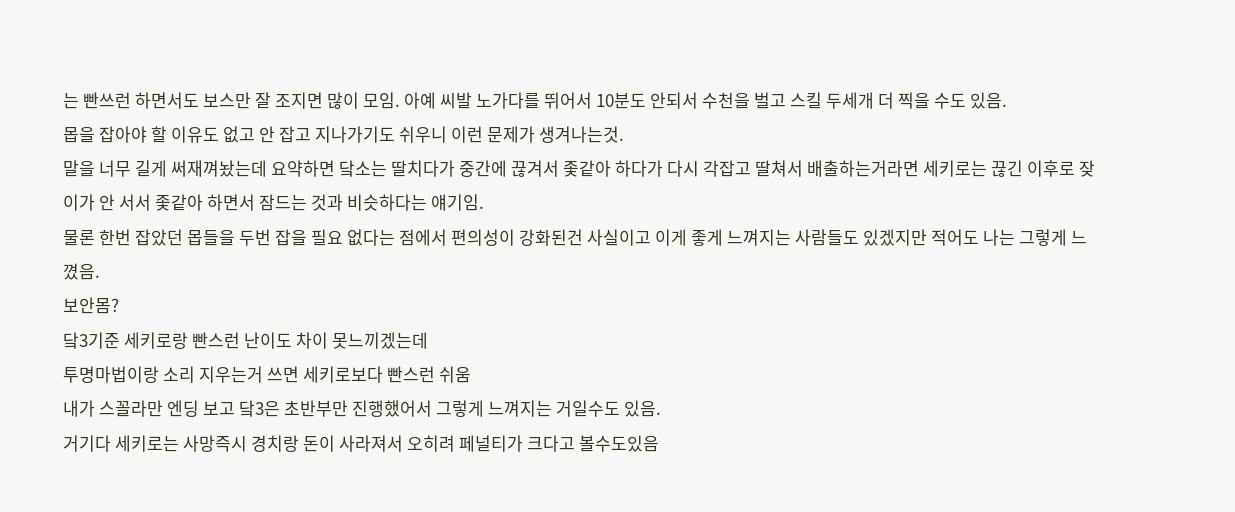는 빤쓰런 하면서도 보스만 잘 조지면 많이 모임. 아예 씨발 노가다를 뛰어서 10분도 안되서 수천을 벌고 스킬 두세개 더 찍을 수도 있음.
몹을 잡아야 할 이유도 없고 안 잡고 지나가기도 쉬우니 이런 문제가 생겨나는것.
말을 너무 길게 써재껴놨는데 요약하면 닼소는 딸치다가 중간에 끊겨서 좇같아 하다가 다시 각잡고 딸쳐서 배출하는거라면 세키로는 끊긴 이후로 잦이가 안 서서 좇같아 하면서 잠드는 것과 비슷하다는 얘기임.
물론 한번 잡았던 몹들을 두번 잡을 필요 없다는 점에서 편의성이 강화된건 사실이고 이게 좋게 느껴지는 사람들도 있겠지만 적어도 나는 그렇게 느꼈음.
보안몸?
닼3기준 세키로랑 빤스런 난이도 차이 못느끼겠는데
투명마법이랑 소리 지우는거 쓰면 세키로보다 빤스런 쉬움
내가 스꼴라만 엔딩 보고 닼3은 초반부만 진행했어서 그렇게 느껴지는 거일수도 있음.
거기다 세키로는 사망즉시 경치랑 돈이 사라져서 오히려 페널티가 크다고 볼수도있음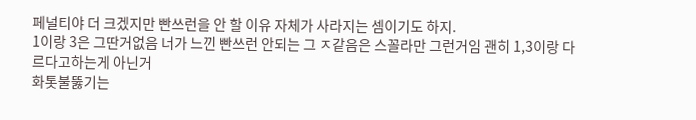페널티야 더 크겠지만 빤쓰런을 안 할 이유 자체가 사라지는 셈이기도 하지.
1이랑 3은 그딴거없음 너가 느낀 빤쓰런 안되는 그 ㅈ같음은 스꼴라만 그런거임 괜히 1,3이랑 다르다고하는게 아닌거
화톳불뚫기는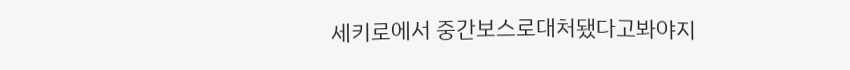세키로에서 중간보스로대처됐다고봐야지